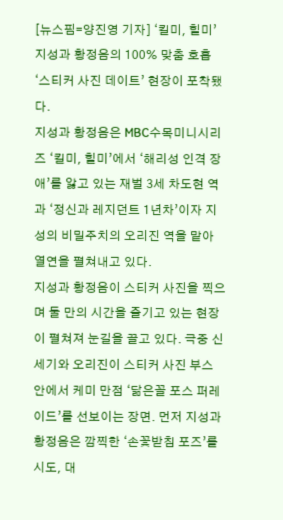[뉴스핌=양진영 기자] ‘킬미, 힐미’ 지성과 황정음의 100% 맞춤 호흡 ‘스티커 사진 데이트’ 현장이 포착됐다.
지성과 황정음은 MBC수목미니시리즈 ‘킬미, 힐미’에서 ‘해리성 인격 장애’를 앓고 있는 재벌 3세 차도현 역과 ‘정신과 레지던트 1년차’이자 지성의 비밀주치의 오리진 역을 맡아 열연을 펼쳐내고 있다.
지성과 황정음이 스티커 사진을 찍으며 둘 만의 시간을 즐기고 있는 현장이 펼쳐져 눈길을 끌고 있다. 극중 신세기와 오리진이 스티커 사진 부스 안에서 케미 만점 ‘닮은꼴 포스 퍼레이드’를 선보이는 장면. 먼저 지성과 황정음은 깜찍한 ‘손꽃받침 포즈’를 시도, 대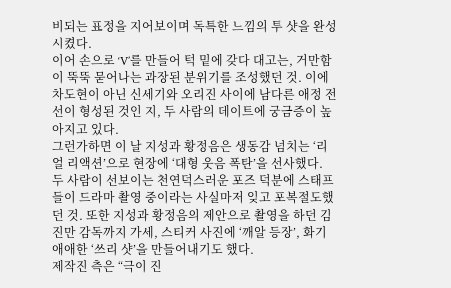비되는 표정을 지어보이며 독특한 느낌의 투 샷을 완성시켰다.
이어 손으로 ‘V’를 만들어 턱 밑에 갖다 대고는, 거만함이 뚝뚝 묻어나는 과장된 분위기를 조성했던 것. 이에 차도현이 아닌 신세기와 오리진 사이에 남다른 애정 전선이 형성된 것인 지, 두 사람의 데이트에 궁금증이 높아지고 있다.
그런가하면 이 날 지성과 황정음은 생동감 넘치는 ‘리얼 리액션’으로 현장에 ‘대형 웃음 폭탄’을 선사했다. 두 사람이 선보이는 천연덕스러운 포즈 덕분에 스태프들이 드라마 촬영 중이라는 사실마저 잊고 포복절도했던 것. 또한 지성과 황정음의 제안으로 촬영을 하던 김진만 감독까지 가세, 스티커 사진에 ‘깨알 등장’, 화기애애한 ‘쓰리 샷’을 만들어내기도 했다.
제작진 측은 “극이 진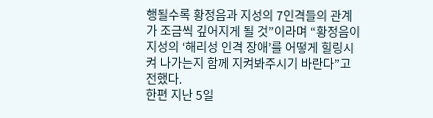행될수록 황정음과 지성의 7인격들의 관계가 조금씩 깊어지게 될 것”이라며 “황정음이 지성의 ‘해리성 인격 장애’를 어떻게 힐링시켜 나가는지 함께 지켜봐주시기 바란다”고 전했다.
한편 지난 5일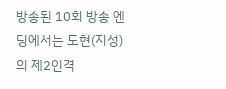방송된 10회 방송 엔딩에서는 도현(지성)의 제2인격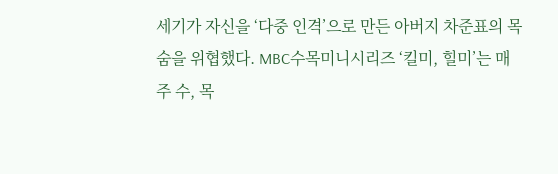세기가 자신을 ‘다중 인격’으로 만든 아버지 차준표의 목숨을 위협했다. MBC수목미니시리즈 ‘킬미, 힐미’는 매주 수, 목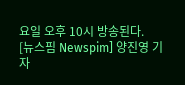요일 오후 10시 방송된다.
[뉴스핌 Newspim] 양진영 기자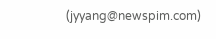(jyyang@newspim.com)